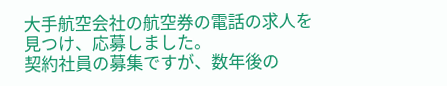大手航空会社の航空券の電話の求人を見つけ、応募しました。
契約社員の募集ですが、数年後の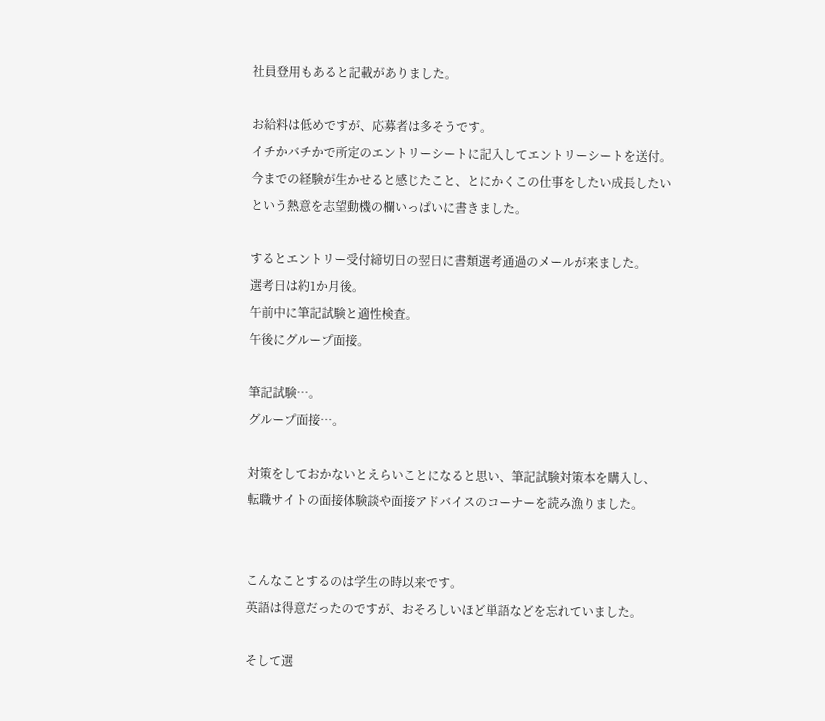社員登用もあると記載がありました。

お給料は低めですが、応募者は多そうです。
イチかバチかで所定のエントリーシートに記入してエントリーシートを送付。
今までの経験が生かせると感じたこと、とにかくこの仕事をしたい成長したい
という熱意を志望動機の欄いっぱいに書きました。

するとエントリー受付締切日の翌日に書類選考通過のメールが来ました。
選考日は約1か月後。
午前中に筆記試験と適性検査。
午後にグループ面接。

筆記試験…。
グループ面接…。

対策をしておかないとえらいことになると思い、筆記試験対策本を購入し、
転職サイトの面接体験談や面接アドバイスのコーナーを読み漁りました。


こんなことするのは学生の時以来です。
英語は得意だったのですが、おそろしいほど単語などを忘れていました。

そして選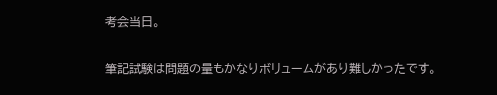考会当日。

筆記試験は問題の量もかなりボリュームがあり難しかったです。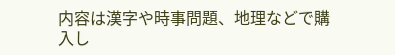内容は漢字や時事問題、地理などで購入し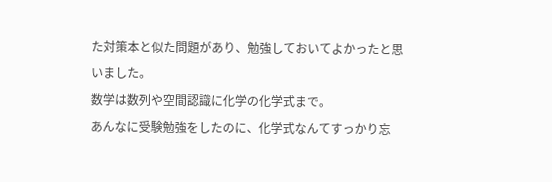た対策本と似た問題があり、勉強しておいてよかったと思いました。
数学は数列や空間認識に化学の化学式まで。
あんなに受験勉強をしたのに、化学式なんてすっかり忘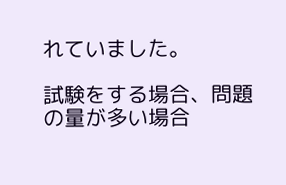れていました。

試験をする場合、問題の量が多い場合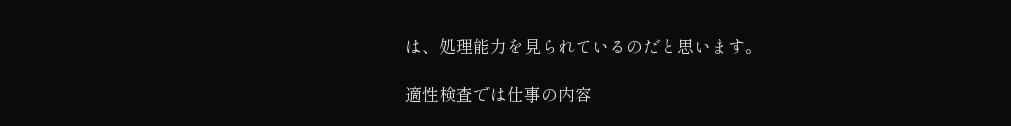は、処理能力を見られているのだと思います。

適性検査では仕事の内容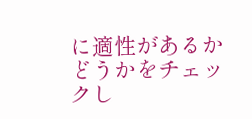に適性があるかどうかをチェックし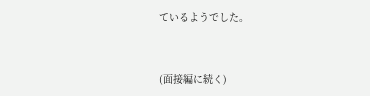ているようでした。


(面接編に続く)